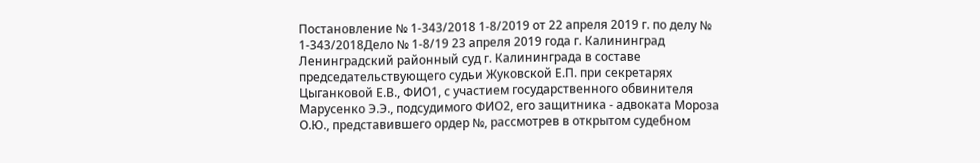Постановление № 1-343/2018 1-8/2019 от 22 апреля 2019 г. по делу № 1-343/2018Дело № 1-8/19 23 апреля 2019 года г. Калининград Ленинградский районный суд г. Калининграда в составе председательствующего судьи Жуковской Е.П. при секретарях Цыганковой Е.В., ФИО1, с участием государственного обвинителя Марусенко Э.Э., подсудимого ФИО2, его защитника - адвоката Мороза О.Ю., представившего ордер №, рассмотрев в открытом судебном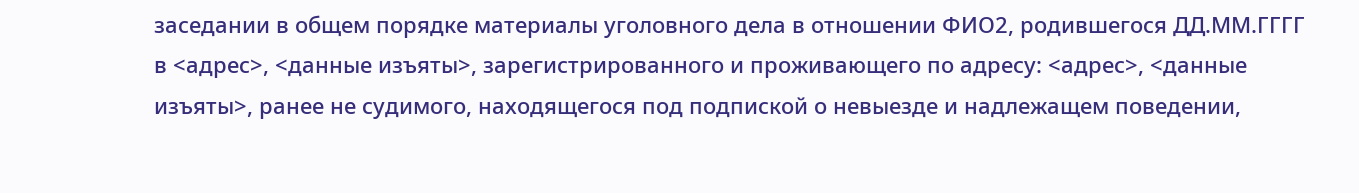заседании в общем порядке материалы уголовного дела в отношении ФИО2, родившегося ДД.ММ.ГГГГ в <адрес>, <данные изъяты>, зарегистрированного и проживающего по адресу: <адрес>, <данные изъяты>, ранее не судимого, находящегося под подпиской о невыезде и надлежащем поведении,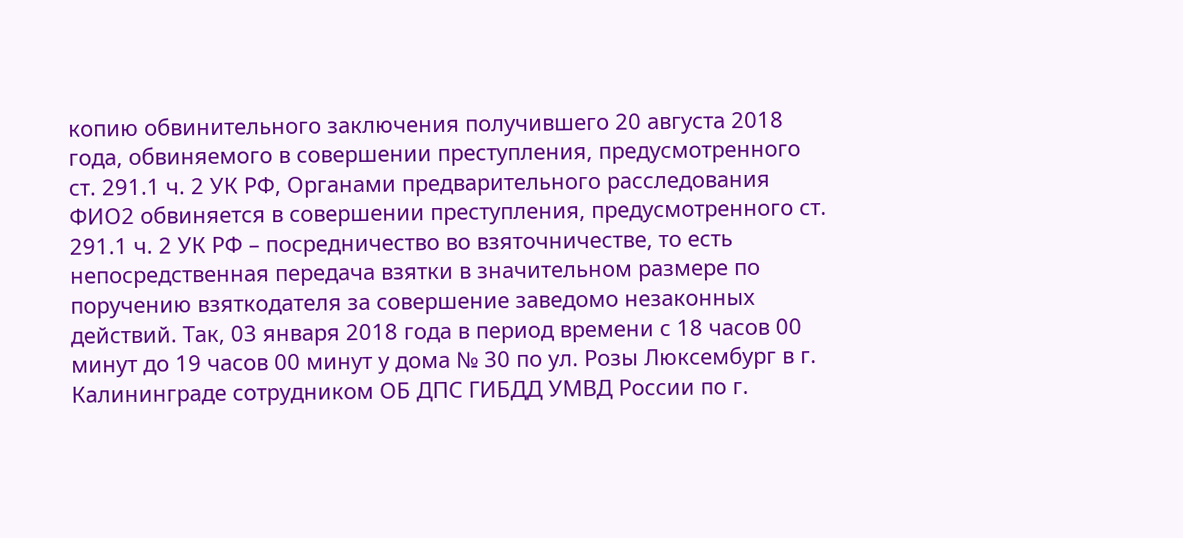копию обвинительного заключения получившего 20 августа 2018 года, обвиняемого в совершении преступления, предусмотренного ст. 291.1 ч. 2 УК РФ, Органами предварительного расследования ФИО2 обвиняется в совершении преступления, предусмотренного ст. 291.1 ч. 2 УК РФ – посредничество во взяточничестве, то есть непосредственная передача взятки в значительном размере по поручению взяткодателя за совершение заведомо незаконных действий. Так, 03 января 2018 года в период времени с 18 часов 00 минут до 19 часов 00 минут у дома № 30 по ул. Розы Люксембург в г. Калининграде сотрудником ОБ ДПС ГИБДД УМВД России по г.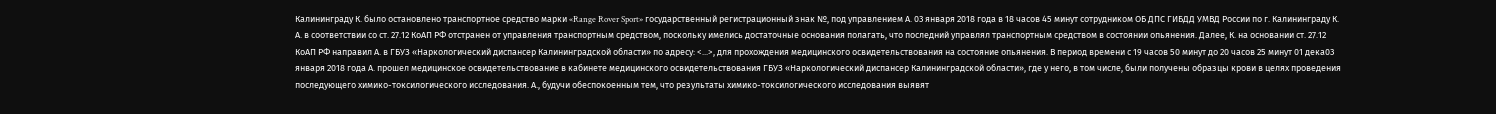Калининграду К. было остановлено транспортное средство марки «Range Rover Sport» государственный регистрационный знак №, под управлением А. 03 января 2018 года в 18 часов 45 минут сотрудником ОБ ДПС ГИБДД УМВД России по г. Калининграду К. А. в соответствии со ст. 27.12 КоАП РФ отстранен от управления транспортным средством, поскольку имелись достаточные основания полагать, что последний управлял транспортным средством в состоянии опьянения. Далее, К. на основании ст. 27.12 КоАП РФ направил А. в ГБУЗ «Наркологический диспансер Калининградской области» по адресу: <...>, для прохождения медицинского освидетельствования на состояние опьянения. В период времени с 19 часов 50 минут до 20 часов 25 минут 01 дека03 января 2018 года А. прошел медицинское освидетельствование в кабинете медицинского освидетельствования ГБУЗ «Наркологический диспансер Калининградской области», где у него, в том числе, были получены образцы крови в целях проведения последующего химико-токсилогического исследования. А., будучи обеспокоенным тем, что результаты химико-токсилогического исследования выявят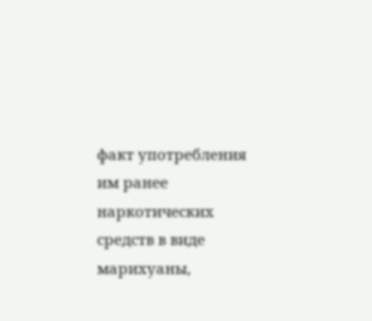факт употребления им ранее наркотических средств в виде марихуаны,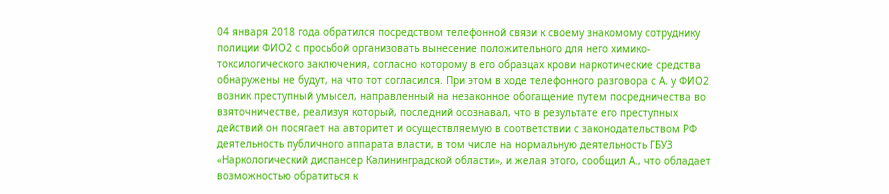04 января 2018 года обратился посредством телефонной связи к своему знакомому сотруднику полиции ФИО2 с просьбой организовать вынесение положительного для него химико-токсилогического заключения, согласно которому в его образцах крови наркотические средства обнаружены не будут, на что тот согласился. При этом в ходе телефонного разговора с А. у ФИО2 возник преступный умысел, направленный на незаконное обогащение путем посредничества во взяточничестве, реализуя который, последний осознавал, что в результате его преступных действий он посягает на авторитет и осуществляемую в соответствии с законодательством РФ деятельность публичного аппарата власти, в том числе на нормальную деятельность ГБУЗ «Наркологический диспансер Калининградской области», и желая этого, сообщил А., что обладает возможностью обратиться к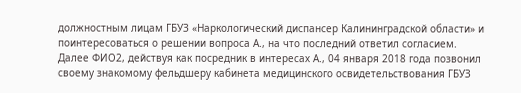должностным лицам ГБУЗ «Наркологический диспансер Калининградской области» и поинтересоваться о решении вопроса А., на что последний ответил согласием. Далее ФИО2, действуя как посредник в интересах А., 04 января 2018 года позвонил своему знакомому фельдшеру кабинета медицинского освидетельствования ГБУЗ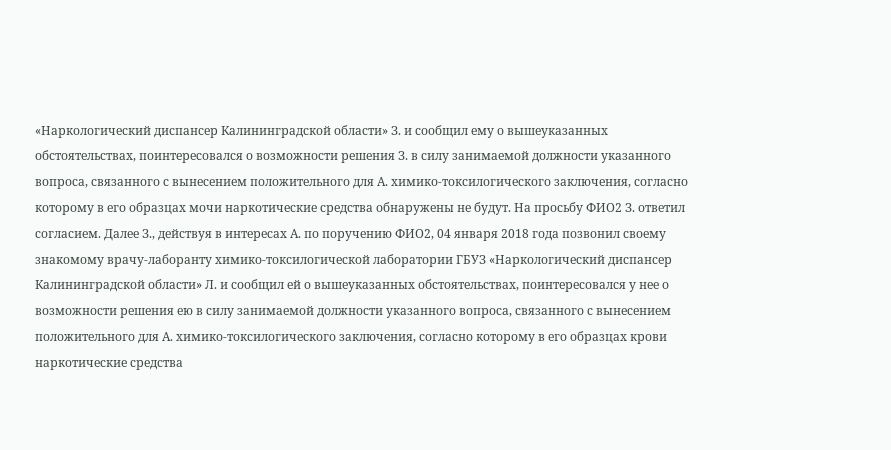«Наркологический диспансер Калининградской области» З. и сообщил ему о вышеуказанных обстоятельствах, поинтересовался о возможности решения З. в силу занимаемой должности указанного вопроса, связанного с вынесением положительного для А. химико-токсилогического заключения, согласно которому в его образцах мочи наркотические средства обнаружены не будут. На просьбу ФИО2 З. ответил согласием. Далее З., действуя в интересах А. по поручению ФИО2, 04 января 2018 года позвонил своему знакомому врачу-лаборанту химико-токсилогической лаборатории ГБУЗ «Наркологический диспансер Калининградской области» Л. и сообщил ей о вышеуказанных обстоятельствах, поинтересовался у нее о возможности решения ею в силу занимаемой должности указанного вопроса, связанного с вынесением положительного для А. химико-токсилогического заключения, согласно которому в его образцах крови наркотические средства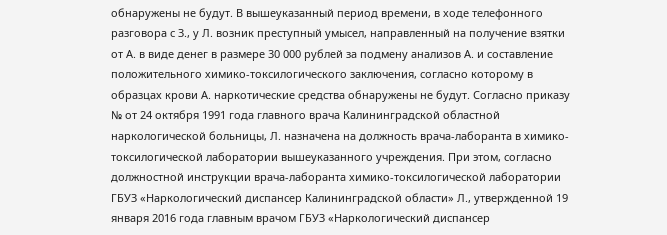обнаружены не будут. В вышеуказанный период времени, в ходе телефонного разговора с З., у Л. возник преступный умысел, направленный на получение взятки от А. в виде денег в размере 30 000 рублей за подмену анализов А. и составление положительного химико-токсилогического заключения, согласно которому в образцах крови А. наркотические средства обнаружены не будут. Согласно приказу № от 24 октября 1991 года главного врача Калининградской областной наркологической больницы, Л. назначена на должность врача-лаборанта в химико-токсилогической лаборатории вышеуказанного учреждения. При этом, согласно должностной инструкции врача-лаборанта химико-токсилогической лаборатории ГБУЗ «Наркологический диспансер Калининградской области» Л., утвержденной 19 января 2016 года главным врачом ГБУЗ «Наркологический диспансер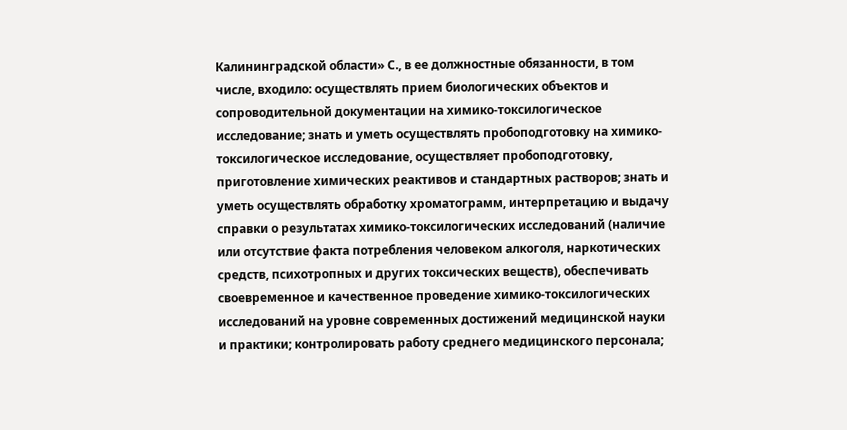Калининградской области» С., в ее должностные обязанности, в том числе, входило: осуществлять прием биологических объектов и сопроводительной документации на химико-токсилогическое исследование; знать и уметь осуществлять пробоподготовку на химико-токсилогическое исследование, осуществляет пробоподготовку, приготовление химических реактивов и стандартных растворов; знать и уметь осуществлять обработку хроматограмм, интерпретацию и выдачу справки о результатах химико-токсилогических исследований (наличие или отсутствие факта потребления человеком алкоголя, наркотических средств, психотропных и других токсических веществ), обеспечивать своевременное и качественное проведение химико-токсилогических исследований на уровне современных достижений медицинской науки и практики; контролировать работу среднего медицинского персонала;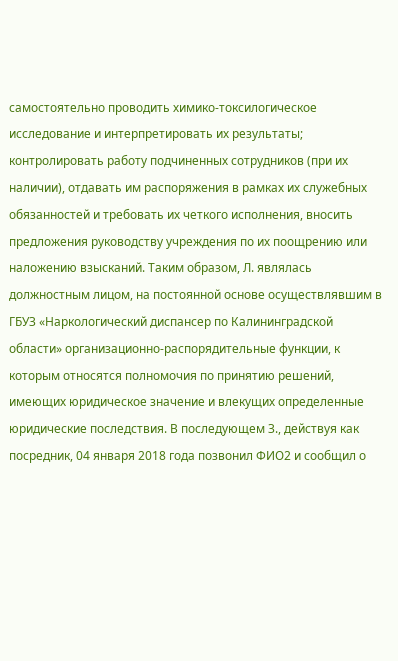самостоятельно проводить химико-токсилогическое исследование и интерпретировать их результаты; контролировать работу подчиненных сотрудников (при их наличии), отдавать им распоряжения в рамках их служебных обязанностей и требовать их четкого исполнения, вносить предложения руководству учреждения по их поощрению или наложению взысканий. Таким образом, Л. являлась должностным лицом, на постоянной основе осуществлявшим в ГБУЗ «Наркологический диспансер по Калининградской области» организационно-распорядительные функции, к которым относятся полномочия по принятию решений, имеющих юридическое значение и влекущих определенные юридические последствия. В последующем З., действуя как посредник, 04 января 2018 года позвонил ФИО2 и сообщил о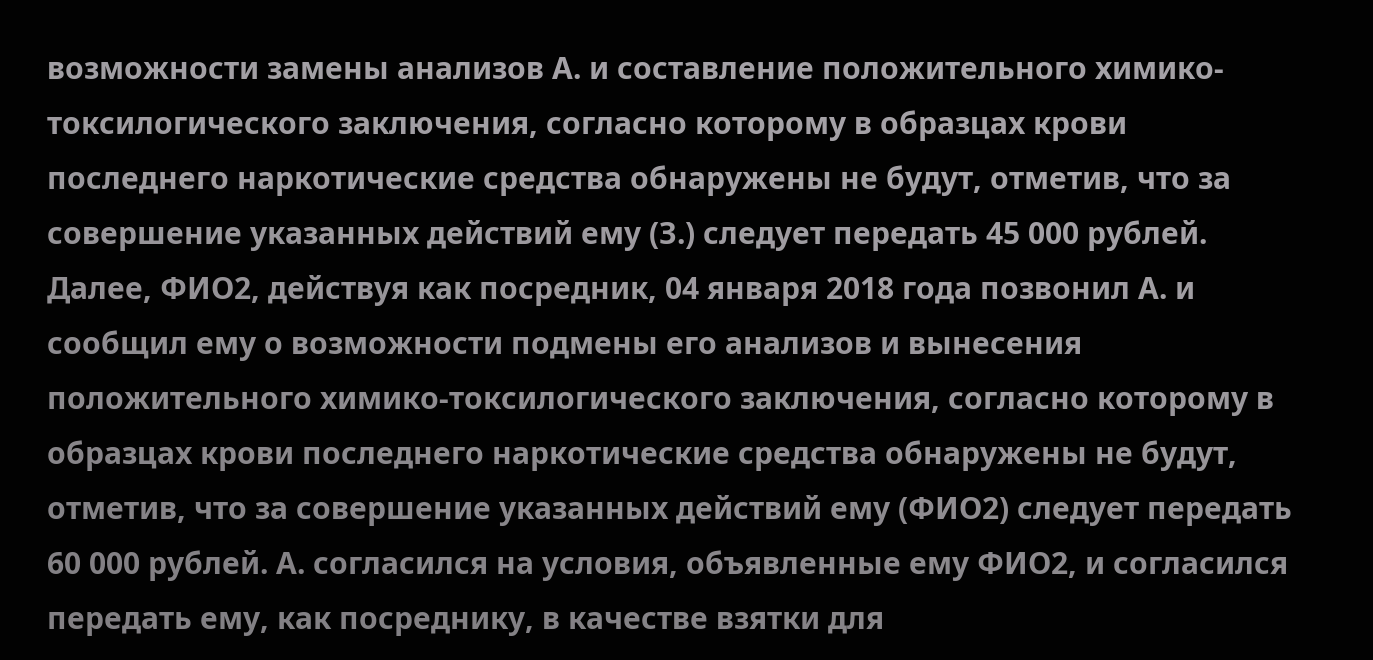возможности замены анализов А. и составление положительного химико-токсилогического заключения, согласно которому в образцах крови последнего наркотические средства обнаружены не будут, отметив, что за совершение указанных действий ему (З.) следует передать 45 000 рублей. Далее, ФИО2, действуя как посредник, 04 января 2018 года позвонил А. и сообщил ему о возможности подмены его анализов и вынесения положительного химико-токсилогического заключения, согласно которому в образцах крови последнего наркотические средства обнаружены не будут, отметив, что за совершение указанных действий ему (ФИО2) следует передать 60 000 рублей. А. согласился на условия, объявленные ему ФИО2, и согласился передать ему, как посреднику, в качестве взятки для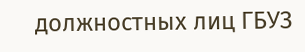должностных лиц ГБУЗ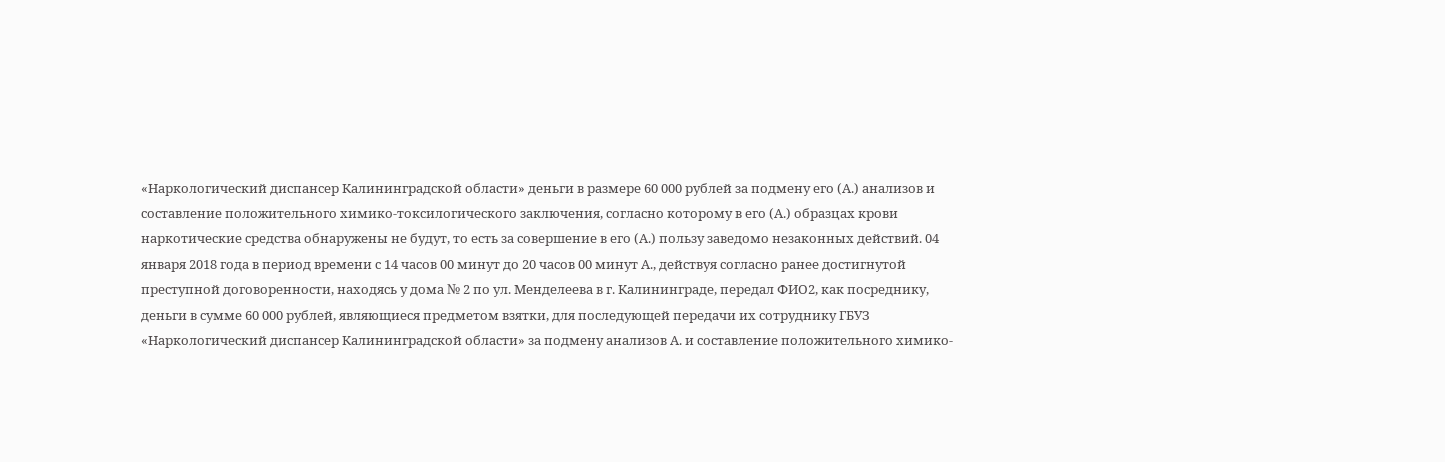«Наркологический диспансер Калининградской области» деньги в размере 60 000 рублей за подмену его (А.) анализов и составление положительного химико-токсилогического заключения, согласно которому в его (А.) образцах крови наркотические средства обнаружены не будут, то есть за совершение в его (А.) пользу заведомо незаконных действий. 04 января 2018 года в период времени с 14 часов 00 минут до 20 часов 00 минут А., действуя согласно ранее достигнутой преступной договоренности, находясь у дома № 2 по ул. Менделеева в г. Калининграде, передал ФИО2, как посреднику, деньги в сумме 60 000 рублей, являющиеся предметом взятки, для последующей передачи их сотруднику ГБУЗ «Наркологический диспансер Калининградской области» за подмену анализов А. и составление положительного химико-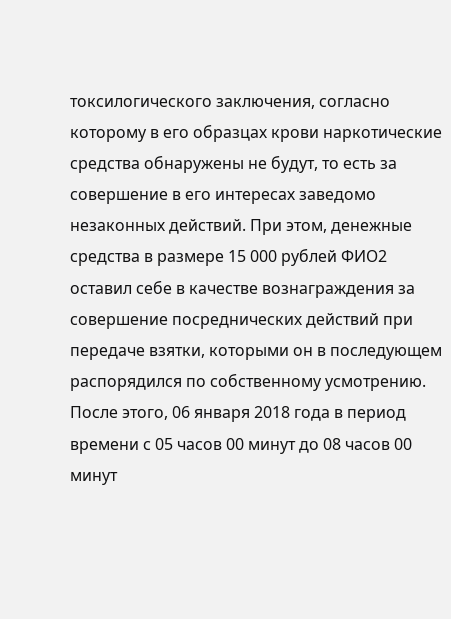токсилогического заключения, согласно которому в его образцах крови наркотические средства обнаружены не будут, то есть за совершение в его интересах заведомо незаконных действий. При этом, денежные средства в размере 15 000 рублей ФИО2 оставил себе в качестве вознаграждения за совершение посреднических действий при передаче взятки, которыми он в последующем распорядился по собственному усмотрению. После этого, 06 января 2018 года в период времени с 05 часов 00 минут до 08 часов 00 минут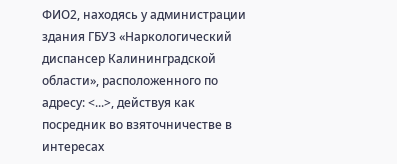ФИО2, находясь у администрации здания ГБУЗ «Наркологический диспансер Калининградской области», расположенного по адресу: <...>, действуя как посредник во взяточничестве в интересах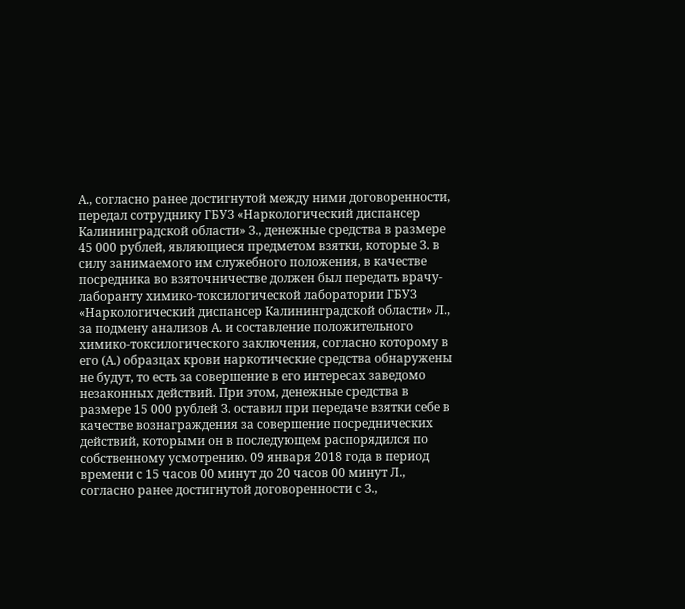А., согласно ранее достигнутой между ними договоренности, передал сотруднику ГБУЗ «Наркологический диспансер Калининградской области» З., денежные средства в размере 45 000 рублей, являющиеся предметом взятки, которые З. в силу занимаемого им служебного положения, в качестве посредника во взяточничестве должен был передать врачу-лаборанту химико-токсилогической лаборатории ГБУЗ «Наркологический диспансер Калининградской области» Л., за подмену анализов А. и составление положительного химико-токсилогического заключения, согласно которому в его (А.) образцах крови наркотические средства обнаружены не будут, то есть за совершение в его интересах заведомо незаконных действий. При этом, денежные средства в размере 15 000 рублей З. оставил при передаче взятки себе в качестве вознаграждения за совершение посреднических действий, которыми он в последующем распорядился по собственному усмотрению. 09 января 2018 года в период времени с 15 часов 00 минут до 20 часов 00 минут Л., согласно ранее достигнутой договоренности с З.,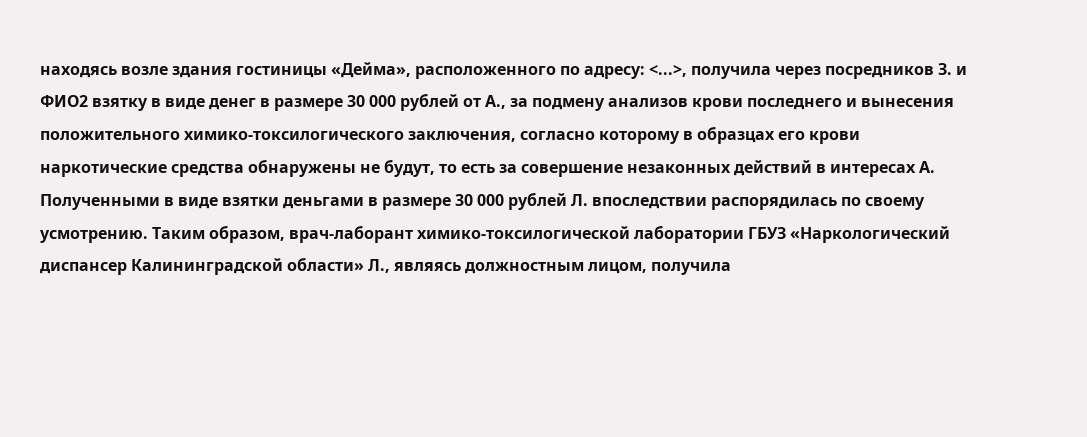находясь возле здания гостиницы «Дейма», расположенного по адресу: <...>, получила через посредников З. и ФИО2 взятку в виде денег в размере 30 000 рублей от А., за подмену анализов крови последнего и вынесения положительного химико-токсилогического заключения, согласно которому в образцах его крови наркотические средства обнаружены не будут, то есть за совершение незаконных действий в интересах А. Полученными в виде взятки деньгами в размере 30 000 рублей Л. впоследствии распорядилась по своему усмотрению. Таким образом, врач-лаборант химико-токсилогической лаборатории ГБУЗ «Наркологический диспансер Калининградской области» Л., являясь должностным лицом, получила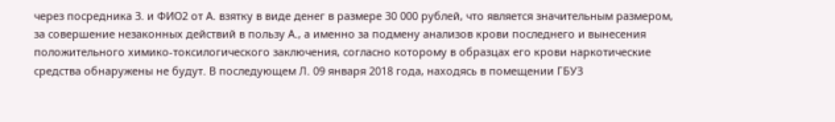через посредника З. и ФИО2 от А. взятку в виде денег в размере 30 000 рублей, что является значительным размером, за совершение незаконных действий в пользу А., а именно за подмену анализов крови последнего и вынесения положительного химико-токсилогического заключения, согласно которому в образцах его крови наркотические средства обнаружены не будут. В последующем Л. 09 января 2018 года, находясь в помещении ГБУЗ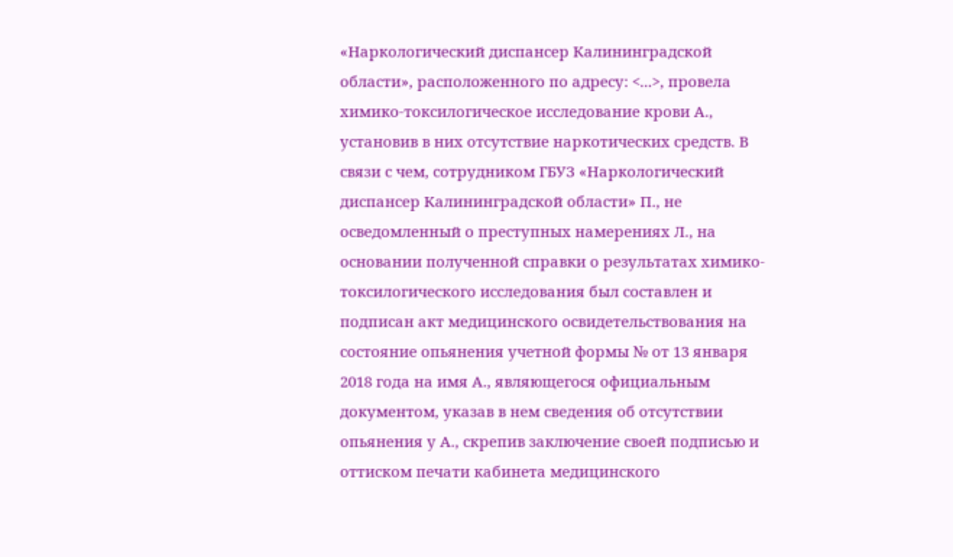«Наркологический диспансер Калининградской области», расположенного по адресу: <...>, провела химико-токсилогическое исследование крови А., установив в них отсутствие наркотических средств. В связи с чем, сотрудником ГБУЗ «Наркологический диспансер Калининградской области» П., не осведомленный о преступных намерениях Л., на основании полученной справки о результатах химико-токсилогического исследования был составлен и подписан акт медицинского освидетельствования на состояние опьянения учетной формы № от 13 января 2018 года на имя А., являющегося официальным документом, указав в нем сведения об отсутствии опьянения у А., скрепив заключение своей подписью и оттиском печати кабинета медицинского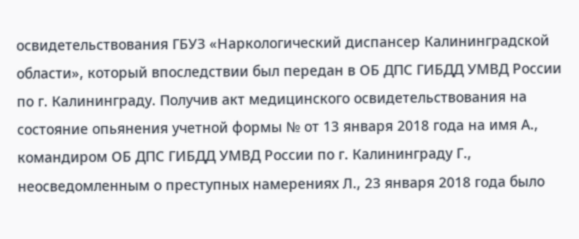освидетельствования ГБУЗ «Наркологический диспансер Калининградской области», который впоследствии был передан в ОБ ДПС ГИБДД УМВД России по г. Калининграду. Получив акт медицинского освидетельствования на состояние опьянения учетной формы № от 13 января 2018 года на имя А., командиром ОБ ДПС ГИБДД УМВД России по г. Калининграду Г., неосведомленным о преступных намерениях Л., 23 января 2018 года было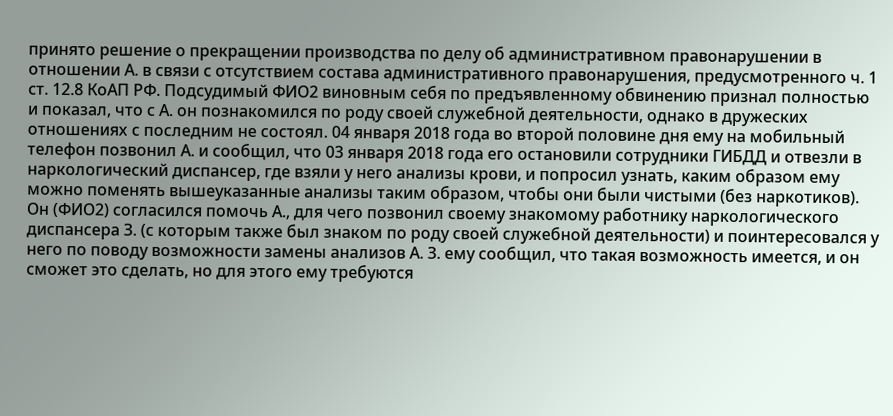принято решение о прекращении производства по делу об административном правонарушении в отношении А. в связи с отсутствием состава административного правонарушения, предусмотренного ч. 1 ст. 12.8 КоАП РФ. Подсудимый ФИО2 виновным себя по предъявленному обвинению признал полностью и показал, что с А. он познакомился по роду своей служебной деятельности, однако в дружеских отношениях с последним не состоял. 04 января 2018 года во второй половине дня ему на мобильный телефон позвонил А. и сообщил, что 03 января 2018 года его остановили сотрудники ГИБДД и отвезли в наркологический диспансер, где взяли у него анализы крови, и попросил узнать, каким образом ему можно поменять вышеуказанные анализы таким образом, чтобы они были чистыми (без наркотиков). Он (ФИО2) согласился помочь А., для чего позвонил своему знакомому работнику наркологического диспансера З. (с которым также был знаком по роду своей служебной деятельности) и поинтересовался у него по поводу возможности замены анализов А. З. ему сообщил, что такая возможность имеется, и он сможет это сделать, но для этого ему требуются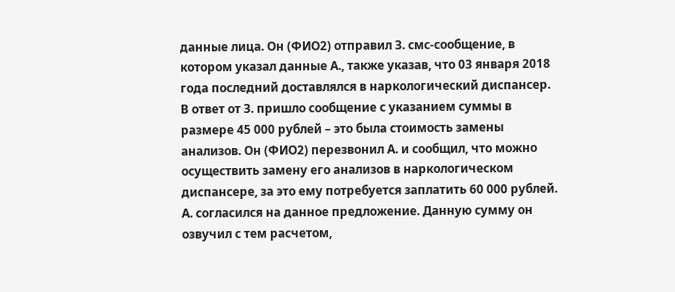данные лица. Он (ФИО2) отправил З. смс-сообщение, в котором указал данные А., также указав, что 03 января 2018 года последний доставлялся в наркологический диспансер. В ответ от З. пришло сообщение с указанием суммы в размере 45 000 рублей – это была стоимость замены анализов. Он (ФИО2) перезвонил А. и сообщил, что можно осуществить замену его анализов в наркологическом диспансере, за это ему потребуется заплатить 60 000 рублей. А. согласился на данное предложение. Данную сумму он озвучил с тем расчетом,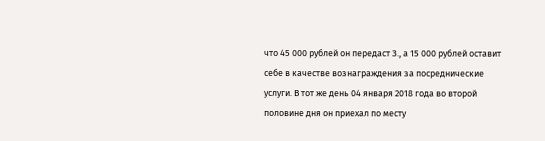что 45 000 рублей он передаст З., а 15 000 рублей оставит себе в качестве вознаграждения за посреднические услуги. В тот же день 04 января 2018 года во второй половине дня он приехал по месту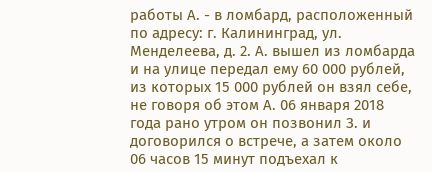работы А. - в ломбард, расположенный по адресу: г. Калининград, ул. Менделеева, д. 2. А. вышел из ломбарда и на улице передал ему 60 000 рублей, из которых 15 000 рублей он взял себе, не говоря об этом А. 06 января 2018 года рано утром он позвонил З. и договорился о встрече, а затем около 06 часов 15 минут подъехал к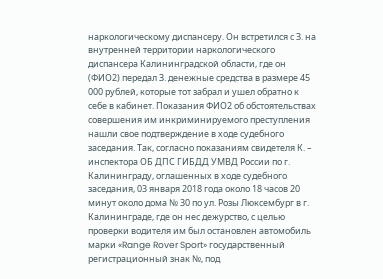наркологическому диспансеру. Он встретился с З. на внутренней территории наркологического диспансера Калининградской области, где он (ФИО2) передал З. денежные средства в размере 45 000 рублей, которые тот забрал и ушел обратно к себе в кабинет. Показания ФИО2 об обстоятельствах совершения им инкриминируемого преступления нашли свое подтверждение в ходе судебного заседания. Так, согласно показаниям свидетеля К. – инспектора ОБ ДПС ГИБДД УМВД России по г. Калининграду, оглашенных в ходе судебного заседания, 03 января 2018 года около 18 часов 20 минут около дома № 30 по ул. Розы Люксембург в г. Калининграде, где он нес дежурство, с целью проверки водителя им был остановлен автомобиль марки «Range Rover Sport» государственный регистрационный знак №, под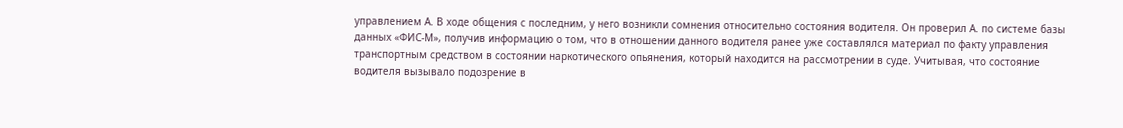управлением А. В ходе общения с последним, у него возникли сомнения относительно состояния водителя. Он проверил А. по системе базы данных «ФИС-М», получив информацию о том, что в отношении данного водителя ранее уже составлялся материал по факту управления транспортным средством в состоянии наркотического опьянения, который находится на рассмотрении в суде. Учитывая, что состояние водителя вызывало подозрение в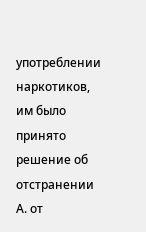употреблении наркотиков, им было принято решение об отстранении А. от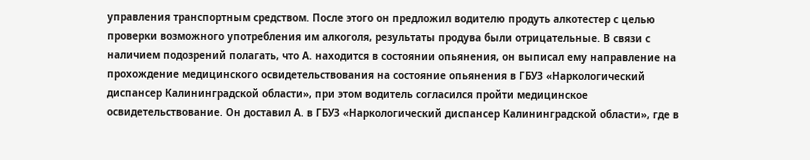управления транспортным средством. После этого он предложил водителю продуть алкотестер с целью проверки возможного употребления им алкоголя, результаты продува были отрицательные. В связи с наличием подозрений полагать, что А. находится в состоянии опьянения, он выписал ему направление на прохождение медицинского освидетельствования на состояние опьянения в ГБУЗ «Наркологический диспансер Калининградской области», при этом водитель согласился пройти медицинское освидетельствование. Он доставил А. в ГБУЗ «Наркологический диспансер Калининградской области», где в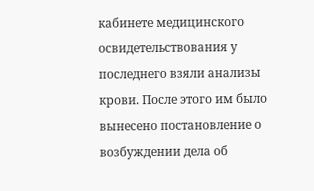кабинете медицинского освидетельствования у последнего взяли анализы крови. После этого им было вынесено постановление о возбуждении дела об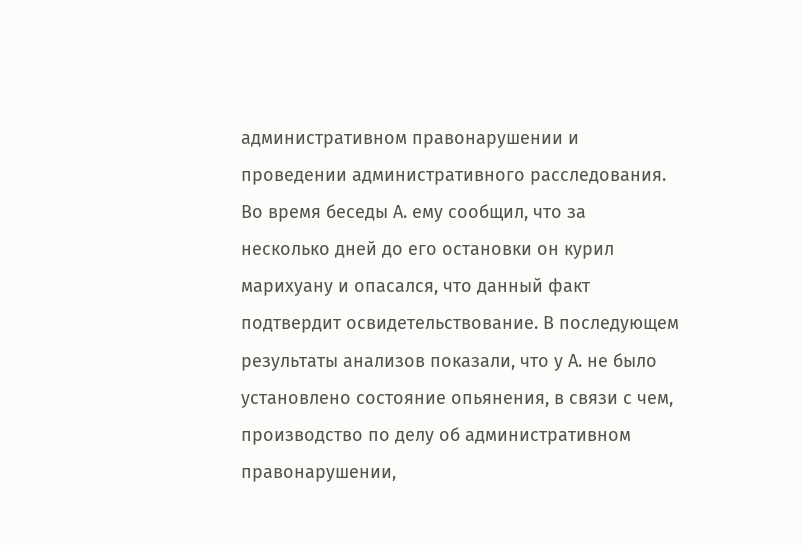административном правонарушении и проведении административного расследования. Во время беседы А. ему сообщил, что за несколько дней до его остановки он курил марихуану и опасался, что данный факт подтвердит освидетельствование. В последующем результаты анализов показали, что у А. не было установлено состояние опьянения, в связи с чем, производство по делу об административном правонарушении,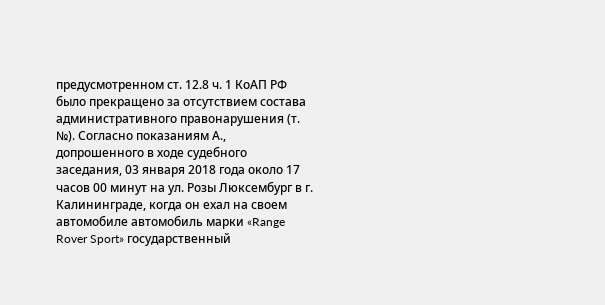предусмотренном ст. 12.8 ч. 1 КоАП РФ было прекращено за отсутствием состава административного правонарушения (т. №). Согласно показаниям А., допрошенного в ходе судебного заседания, 03 января 2018 года около 17 часов 00 минут на ул. Розы Люксембург в г. Калининграде, когда он ехал на своем автомобиле автомобиль марки «Range Rover Sport» государственный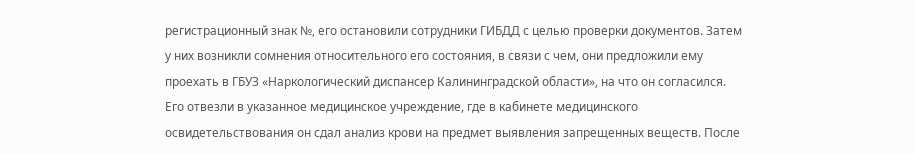регистрационный знак №, его остановили сотрудники ГИБДД с целью проверки документов. Затем у них возникли сомнения относительного его состояния, в связи с чем, они предложили ему проехать в ГБУЗ «Наркологический диспансер Калининградской области», на что он согласился. Его отвезли в указанное медицинское учреждение, где в кабинете медицинского освидетельствования он сдал анализ крови на предмет выявления запрещенных веществ. После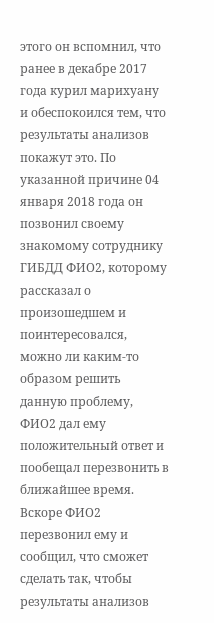этого он вспомнил, что ранее в декабре 2017 года курил марихуану и обеспокоился тем, что результаты анализов покажут это. По указанной причине 04 января 2018 года он позвонил своему знакомому сотруднику ГИБДД ФИО2, которому рассказал о произошедшем и поинтересовался, можно ли каким-то образом решить данную проблему, ФИО2 дал ему положительный ответ и пообещал перезвонить в ближайшее время. Вскоре ФИО2 перезвонил ему и сообщил, что сможет сделать так, чтобы результаты анализов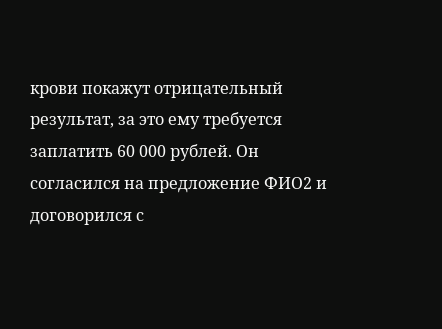крови покажут отрицательный результат, за это ему требуется заплатить 60 000 рублей. Он согласился на предложение ФИО2 и договорился с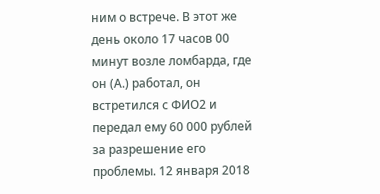ним о встрече. В этот же день около 17 часов 00 минут возле ломбарда, где он (А.) работал, он встретился с ФИО2 и передал ему 60 000 рублей за разрешение его проблемы. 12 января 2018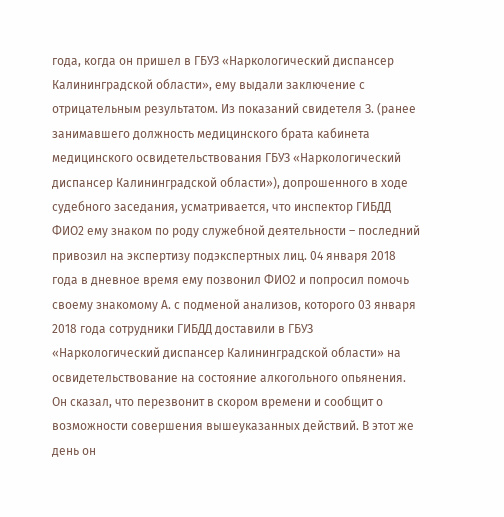года, когда он пришел в ГБУЗ «Наркологический диспансер Калининградской области», ему выдали заключение с отрицательным результатом. Из показаний свидетеля З. (ранее занимавшего должность медицинского брата кабинета медицинского освидетельствования ГБУЗ «Наркологический диспансер Калининградской области»), допрошенного в ходе судебного заседания, усматривается, что инспектор ГИБДД ФИО2 ему знаком по роду служебной деятельности – последний привозил на экспертизу подэкспертных лиц. 04 января 2018 года в дневное время ему позвонил ФИО2 и попросил помочь своему знакомому А. с подменой анализов, которого 03 января 2018 года сотрудники ГИБДД доставили в ГБУЗ «Наркологический диспансер Калининградской области» на освидетельствование на состояние алкогольного опьянения. Он сказал, что перезвонит в скором времени и сообщит о возможности совершения вышеуказанных действий. В этот же день он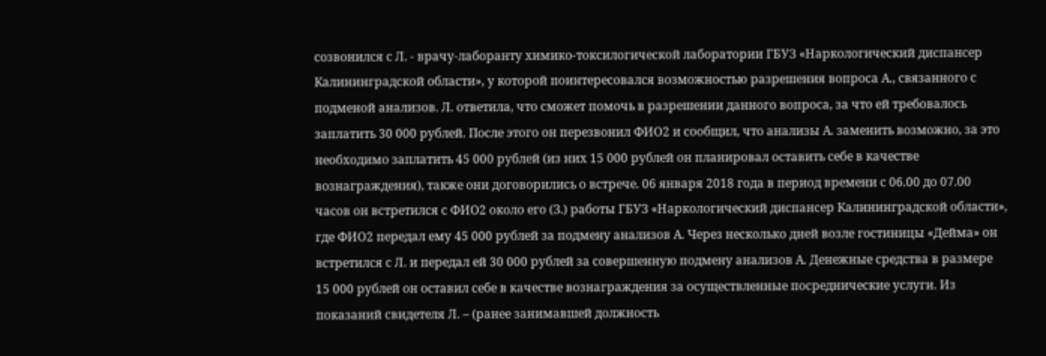созвонился с Л. - врачу-лаборанту химико-токсилогической лаборатории ГБУЗ «Наркологический диспансер Калининградской области», у которой поинтересовался возможностью разрешения вопроса А., связанного с подменой анализов. Л. ответила, что сможет помочь в разрешении данного вопроса, за что ей требовалось заплатить 30 000 рублей. После этого он перезвонил ФИО2 и сообщил, что анализы А. заменить возможно, за это необходимо заплатить 45 000 рублей (из них 15 000 рублей он планировал оставить себе в качестве вознаграждения), также они договорились о встрече. 06 января 2018 года в период времени с 06.00 до 07.00 часов он встретился с ФИО2 около его (З.) работы ГБУЗ «Наркологический диспансер Калининградской области», где ФИО2 передал ему 45 000 рублей за подмену анализов А. Через несколько дней возле гостиницы «Дейма» он встретился с Л. и передал ей 30 000 рублей за совершенную подмену анализов А. Денежные средства в размере 15 000 рублей он оставил себе в качестве вознаграждения за осуществленные посреднические услуги. Из показаний свидетеля Л. – (ранее занимавшей должность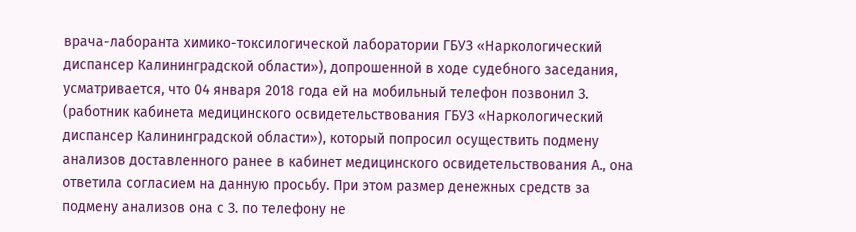врача-лаборанта химико-токсилогической лаборатории ГБУЗ «Наркологический диспансер Калининградской области»), допрошенной в ходе судебного заседания, усматривается, что 04 января 2018 года ей на мобильный телефон позвонил З. (работник кабинета медицинского освидетельствования ГБУЗ «Наркологический диспансер Калининградской области»), который попросил осуществить подмену анализов доставленного ранее в кабинет медицинского освидетельствования А., она ответила согласием на данную просьбу. При этом размер денежных средств за подмену анализов она с З. по телефону не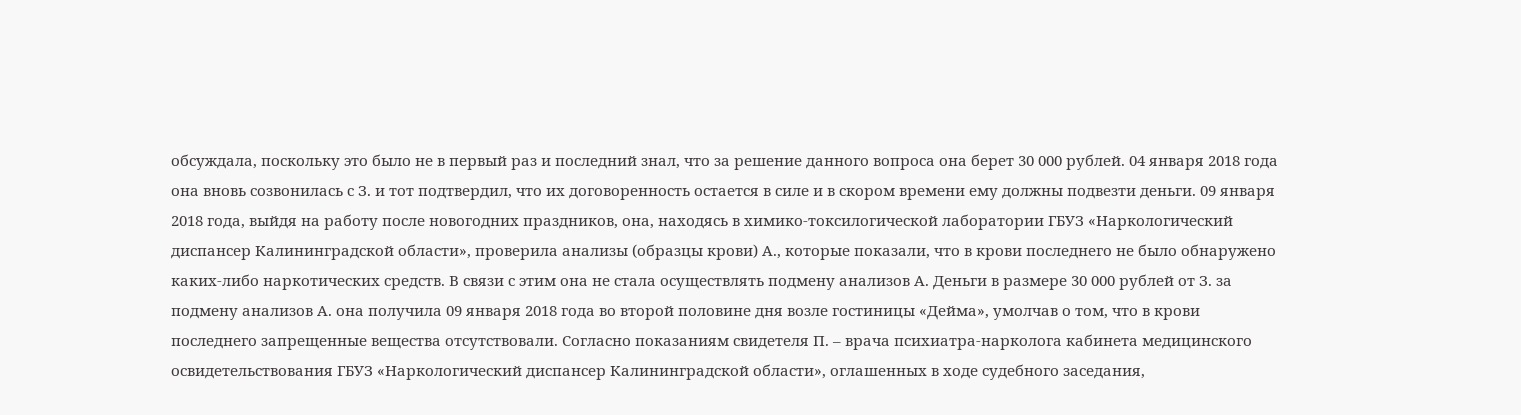обсуждала, поскольку это было не в первый раз и последний знал, что за решение данного вопроса она берет 30 000 рублей. 04 января 2018 года она вновь созвонилась с З. и тот подтвердил, что их договоренность остается в силе и в скором времени ему должны подвезти деньги. 09 января 2018 года, выйдя на работу после новогодних праздников, она, находясь в химико-токсилогической лаборатории ГБУЗ «Наркологический диспансер Калининградской области», проверила анализы (образцы крови) А., которые показали, что в крови последнего не было обнаружено каких-либо наркотических средств. В связи с этим она не стала осуществлять подмену анализов А. Деньги в размере 30 000 рублей от З. за подмену анализов А. она получила 09 января 2018 года во второй половине дня возле гостиницы «Дейма», умолчав о том, что в крови последнего запрещенные вещества отсутствовали. Согласно показаниям свидетеля П. – врача психиатра-нарколога кабинета медицинского освидетельствования ГБУЗ «Наркологический диспансер Калининградской области», оглашенных в ходе судебного заседания,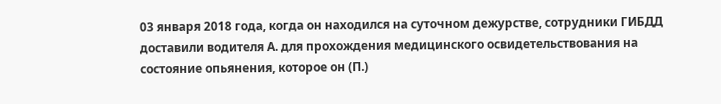03 января 2018 года, когда он находился на суточном дежурстве, сотрудники ГИБДД доставили водителя А. для прохождения медицинского освидетельствования на состояние опьянения, которое он (П.)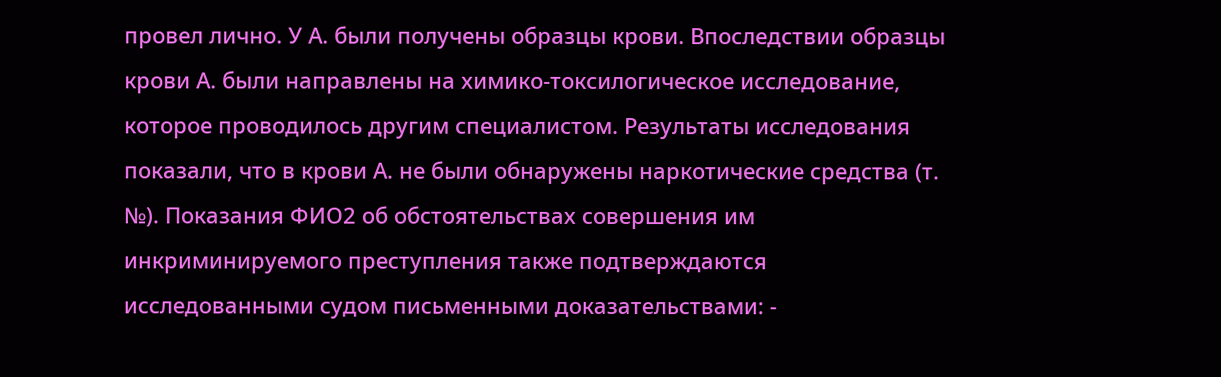провел лично. У А. были получены образцы крови. Впоследствии образцы крови А. были направлены на химико-токсилогическое исследование, которое проводилось другим специалистом. Результаты исследования показали, что в крови А. не были обнаружены наркотические средства (т. №). Показания ФИО2 об обстоятельствах совершения им инкриминируемого преступления также подтверждаются исследованными судом письменными доказательствами: -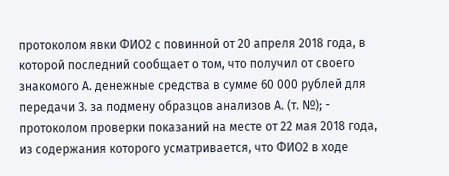протоколом явки ФИО2 с повинной от 20 апреля 2018 года, в которой последний сообщает о том, что получил от своего знакомого А. денежные средства в сумме 60 000 рублей для передачи З. за подмену образцов анализов А. (т. №); - протоколом проверки показаний на месте от 22 мая 2018 года, из содержания которого усматривается, что ФИО2 в ходе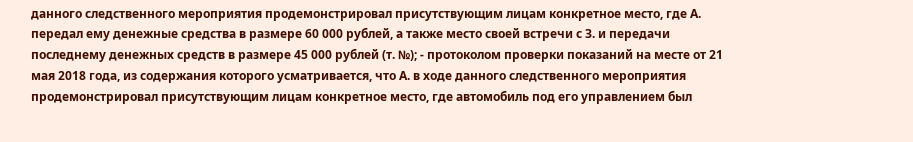данного следственного мероприятия продемонстрировал присутствующим лицам конкретное место, где А. передал ему денежные средства в размере 60 000 рублей, а также место своей встречи с З. и передачи последнему денежных средств в размере 45 000 рублей (т. №); - протоколом проверки показаний на месте от 21 мая 2018 года, из содержания которого усматривается, что А. в ходе данного следственного мероприятия продемонстрировал присутствующим лицам конкретное место, где автомобиль под его управлением был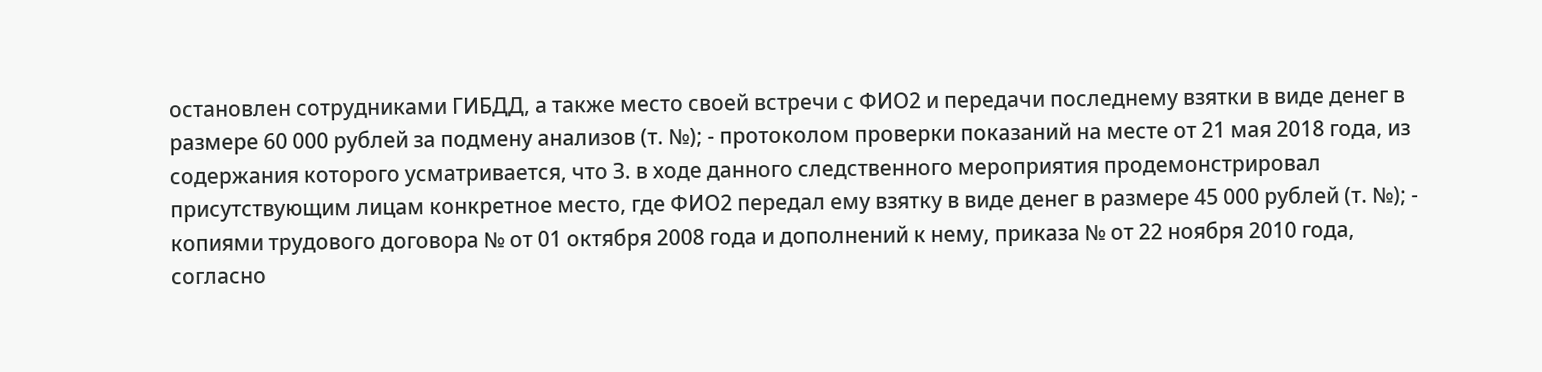остановлен сотрудниками ГИБДД, а также место своей встречи с ФИО2 и передачи последнему взятки в виде денег в размере 60 000 рублей за подмену анализов (т. №); - протоколом проверки показаний на месте от 21 мая 2018 года, из содержания которого усматривается, что З. в ходе данного следственного мероприятия продемонстрировал присутствующим лицам конкретное место, где ФИО2 передал ему взятку в виде денег в размере 45 000 рублей (т. №); - копиями трудового договора № от 01 октября 2008 года и дополнений к нему, приказа № от 22 ноября 2010 года, согласно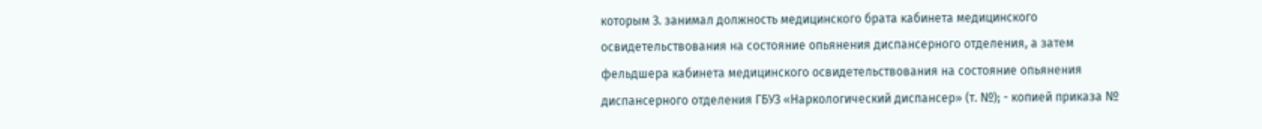которым З. занимал должность медицинского брата кабинета медицинского освидетельствования на состояние опьянения диспансерного отделения, а затем фельдшера кабинета медицинского освидетельствования на состояние опьянения диспансерного отделения ГБУЗ «Наркологический диспансер» (т. №); - копией приказа №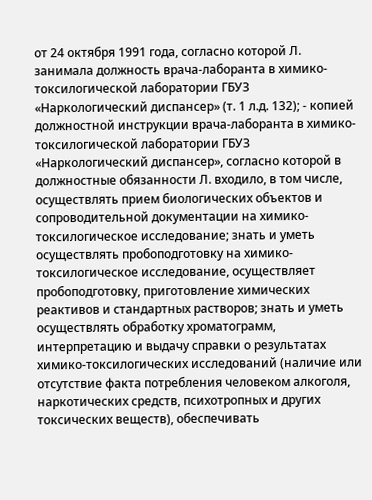от 24 октября 1991 года, согласно которой Л. занимала должность врача-лаборанта в химико-токсилогической лаборатории ГБУЗ «Наркологический диспансер» (т. 1 л.д. 132); - копией должностной инструкции врача-лаборанта в химико-токсилогической лаборатории ГБУЗ «Наркологический диспансер», согласно которой в должностные обязанности Л. входило, в том числе, осуществлять прием биологических объектов и сопроводительной документации на химико-токсилогическое исследование; знать и уметь осуществлять пробоподготовку на химико-токсилогическое исследование, осуществляет пробоподготовку, приготовление химических реактивов и стандартных растворов; знать и уметь осуществлять обработку хроматограмм, интерпретацию и выдачу справки о результатах химико-токсилогических исследований (наличие или отсутствие факта потребления человеком алкоголя, наркотических средств, психотропных и других токсических веществ), обеспечивать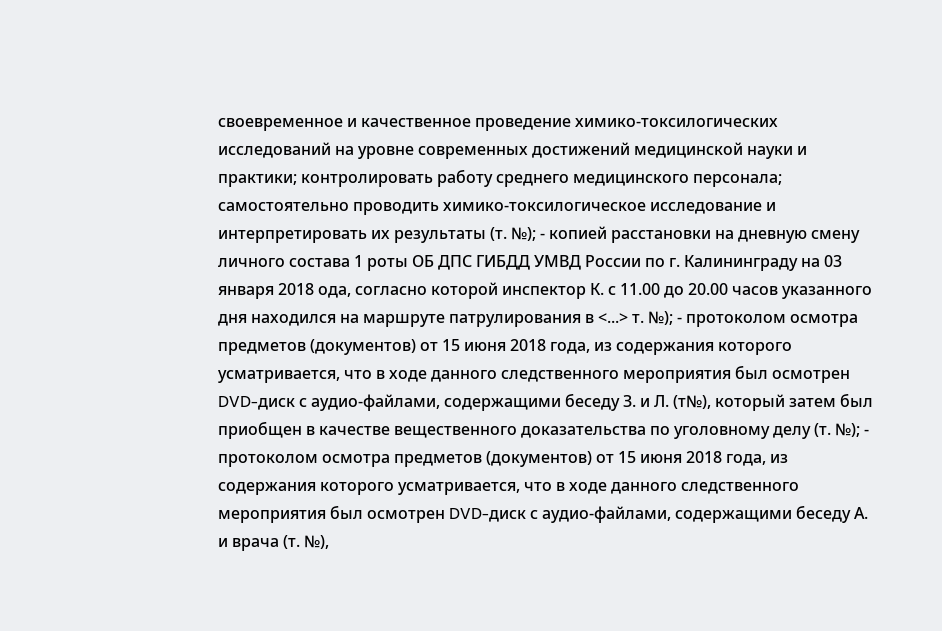своевременное и качественное проведение химико-токсилогических исследований на уровне современных достижений медицинской науки и практики; контролировать работу среднего медицинского персонала; самостоятельно проводить химико-токсилогическое исследование и интерпретировать их результаты (т. №); - копией расстановки на дневную смену личного состава 1 роты ОБ ДПС ГИБДД УМВД России по г. Калининграду на 03 января 2018 ода, согласно которой инспектор К. с 11.00 до 20.00 часов указанного дня находился на маршруте патрулирования в <...> т. №); - протоколом осмотра предметов (документов) от 15 июня 2018 года, из содержания которого усматривается, что в ходе данного следственного мероприятия был осмотрен DVD-диск с аудио-файлами, содержащими беседу З. и Л. (т№), который затем был приобщен в качестве вещественного доказательства по уголовному делу (т. №); - протоколом осмотра предметов (документов) от 15 июня 2018 года, из содержания которого усматривается, что в ходе данного следственного мероприятия был осмотрен DVD-диск с аудио-файлами, содержащими беседу А. и врача (т. №),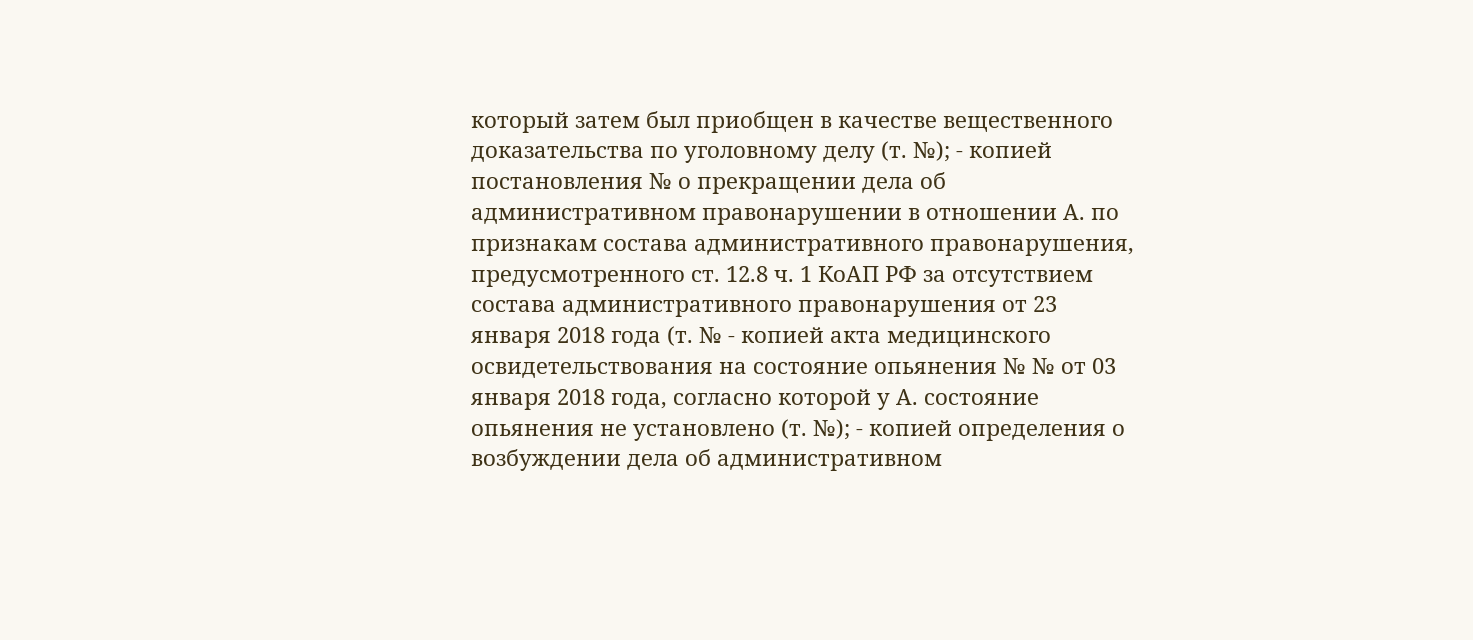который затем был приобщен в качестве вещественного доказательства по уголовному делу (т. №); - копией постановления № о прекращении дела об административном правонарушении в отношении А. по признакам состава административного правонарушения, предусмотренного ст. 12.8 ч. 1 КоАП РФ за отсутствием состава административного правонарушения от 23 января 2018 года (т. № - копией акта медицинского освидетельствования на состояние опьянения № № от 03 января 2018 года, согласно которой у А. состояние опьянения не установлено (т. №); - копией определения о возбуждении дела об административном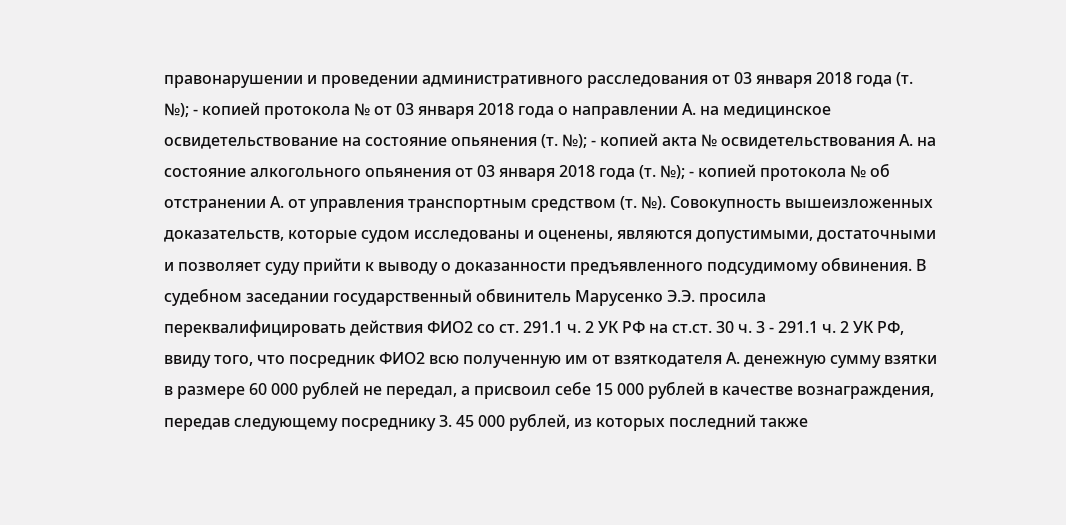правонарушении и проведении административного расследования от 03 января 2018 года (т. №); - копией протокола № от 03 января 2018 года о направлении А. на медицинское освидетельствование на состояние опьянения (т. №); - копией акта № освидетельствования А. на состояние алкогольного опьянения от 03 января 2018 года (т. №); - копией протокола № об отстранении А. от управления транспортным средством (т. №). Совокупность вышеизложенных доказательств, которые судом исследованы и оценены, являются допустимыми, достаточными и позволяет суду прийти к выводу о доказанности предъявленного подсудимому обвинения. В судебном заседании государственный обвинитель Марусенко Э.Э. просила переквалифицировать действия ФИО2 со ст. 291.1 ч. 2 УК РФ на ст.ст. 30 ч. 3 - 291.1 ч. 2 УК РФ, ввиду того, что посредник ФИО2 всю полученную им от взяткодателя А. денежную сумму взятки в размере 60 000 рублей не передал, а присвоил себе 15 000 рублей в качестве вознаграждения, передав следующему посреднику З. 45 000 рублей, из которых последний также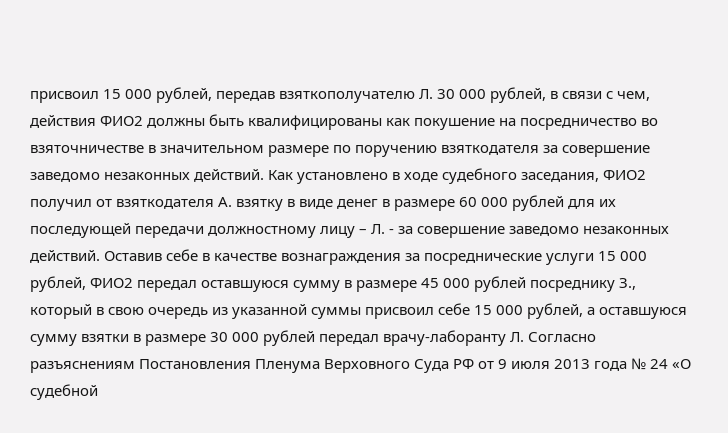присвоил 15 000 рублей, передав взяткополучателю Л. 30 000 рублей, в связи с чем, действия ФИО2 должны быть квалифицированы как покушение на посредничество во взяточничестве в значительном размере по поручению взяткодателя за совершение заведомо незаконных действий. Как установлено в ходе судебного заседания, ФИО2 получил от взяткодателя А. взятку в виде денег в размере 60 000 рублей для их последующей передачи должностному лицу – Л. - за совершение заведомо незаконных действий. Оставив себе в качестве вознаграждения за посреднические услуги 15 000 рублей, ФИО2 передал оставшуюся сумму в размере 45 000 рублей посреднику З., который в свою очередь из указанной суммы присвоил себе 15 000 рублей, а оставшуюся сумму взятки в размере 30 000 рублей передал врачу-лаборанту Л. Согласно разъяснениям Постановления Пленума Верховного Суда РФ от 9 июля 2013 года № 24 «О судебной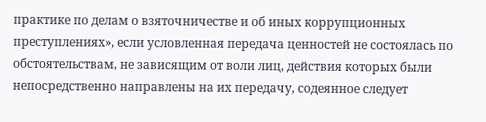практике по делам о взяточничестве и об иных коррупционных преступлениях», если условленная передача ценностей не состоялась по обстоятельствам, не зависящим от воли лиц, действия которых были непосредственно направлены на их передачу, содеянное следует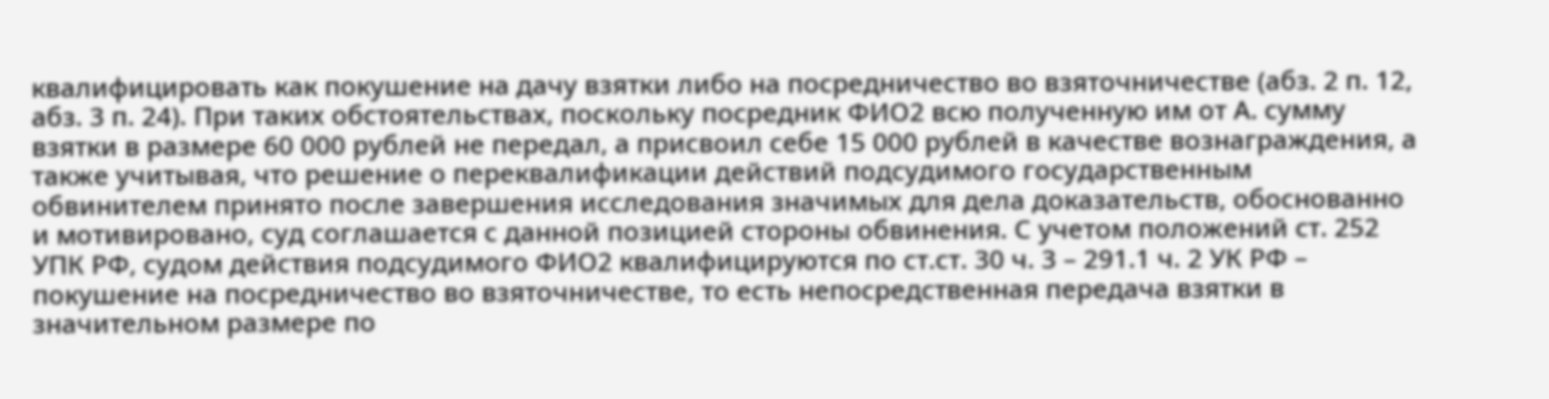квалифицировать как покушение на дачу взятки либо на посредничество во взяточничестве (абз. 2 п. 12, абз. 3 п. 24). При таких обстоятельствах, поскольку посредник ФИО2 всю полученную им от А. сумму взятки в размере 60 000 рублей не передал, а присвоил себе 15 000 рублей в качестве вознаграждения, а также учитывая, что решение о переквалификации действий подсудимого государственным обвинителем принято после завершения исследования значимых для дела доказательств, обоснованно и мотивировано, суд соглашается с данной позицией стороны обвинения. С учетом положений ст. 252 УПК РФ, судом действия подсудимого ФИО2 квалифицируются по ст.ст. 30 ч. 3 – 291.1 ч. 2 УК РФ – покушение на посредничество во взяточничестве, то есть непосредственная передача взятки в значительном размере по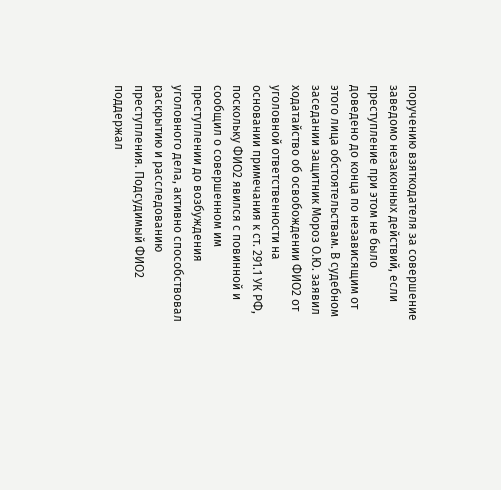поручению взяткодателя за совершение заведомо незаконных действий, если преступление при этом не было доведено до конца по независящим от этого лица обстоятельствам. В судебном заседании защитник Мороз О.Ю. заявил ходатайство об освобождении ФИО2 от уголовной ответственности на основании примечания к ст. 291.1 УК РФ, поскольку ФИО2 явился с повинной и сообщил о совершенном им преступлении до возбуждения уголовного дела, активно способствовал раскрытию и расследованию преступления. Подсудимый ФИО2 поддержал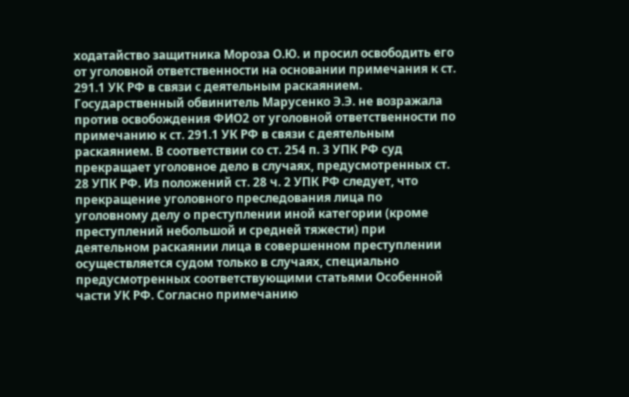ходатайство защитника Мороза О.Ю. и просил освободить его от уголовной ответственности на основании примечания к ст. 291.1 УК РФ в связи с деятельным раскаянием. Государственный обвинитель Марусенко Э.Э. не возражала против освобождения ФИО2 от уголовной ответственности по примечанию к ст. 291.1 УК РФ в связи с деятельным раскаянием. В соответствии со ст. 254 п. 3 УПК РФ суд прекращает уголовное дело в случаях, предусмотренных ст. 28 УПК РФ. Из положений ст. 28 ч. 2 УПК РФ следует, что прекращение уголовного преследования лица по уголовному делу о преступлении иной категории (кроме преступлений небольшой и средней тяжести) при деятельном раскаянии лица в совершенном преступлении осуществляется судом только в случаях, специально предусмотренных соответствующими статьями Особенной части УК РФ. Согласно примечанию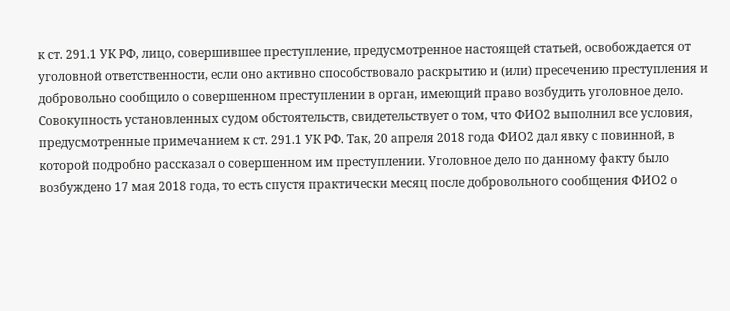к ст. 291.1 УК РФ, лицо, совершившее преступление, предусмотренное настоящей статьей, освобождается от уголовной ответственности, если оно активно способствовало раскрытию и (или) пресечению преступления и добровольно сообщило о совершенном преступлении в орган, имеющий право возбудить уголовное дело. Совокупность установленных судом обстоятельств, свидетельствует о том, что ФИО2 выполнил все условия, предусмотренные примечанием к ст. 291.1 УК РФ. Так, 20 апреля 2018 года ФИО2 дал явку с повинной, в которой подробно рассказал о совершенном им преступлении. Уголовное дело по данному факту было возбуждено 17 мая 2018 года, то есть спустя практически месяц после добровольного сообщения ФИО2 о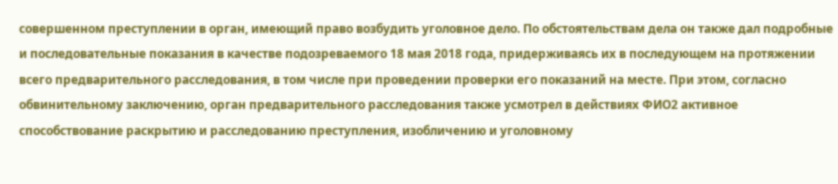совершенном преступлении в орган, имеющий право возбудить уголовное дело. По обстоятельствам дела он также дал подробные и последовательные показания в качестве подозреваемого 18 мая 2018 года, придерживаясь их в последующем на протяжении всего предварительного расследования, в том числе при проведении проверки его показаний на месте. При этом, согласно обвинительному заключению, орган предварительного расследования также усмотрел в действиях ФИО2 активное способствование раскрытию и расследованию преступления, изобличению и уголовному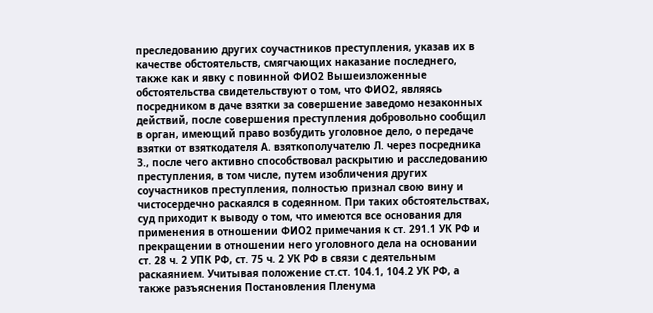преследованию других соучастников преступления, указав их в качестве обстоятельств, смягчающих наказание последнего, также как и явку с повинной ФИО2 Вышеизложенные обстоятельства свидетельствуют о том, что ФИО2, являясь посредником в даче взятки за совершение заведомо незаконных действий, после совершения преступления добровольно сообщил в орган, имеющий право возбудить уголовное дело, о передаче взятки от взяткодателя А. взяткополучателю Л. через посредника З., после чего активно способствовал раскрытию и расследованию преступления, в том числе, путем изобличения других соучастников преступления, полностью признал свою вину и чистосердечно раскаялся в содеянном. При таких обстоятельствах, суд приходит к выводу о том, что имеются все основания для применения в отношении ФИО2 примечания к ст. 291.1 УК РФ и прекращении в отношении него уголовного дела на основании ст. 28 ч. 2 УПК РФ, ст. 75 ч. 2 УК РФ в связи с деятельным раскаянием. Учитывая положение ст.ст. 104.1, 104.2 УК РФ, а также разъяснения Постановления Пленума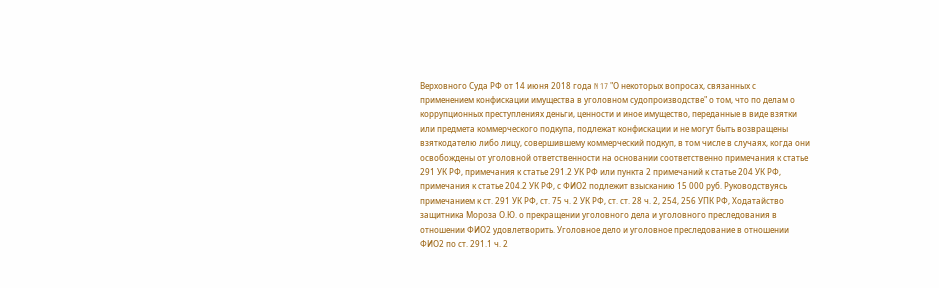Верховного Суда РФ от 14 июня 2018 года N 17 "О некоторых вопросах, связанных с применением конфискации имущества в уголовном судопроизводстве" о том, что по делам о коррупционных преступлениях деньги, ценности и иное имущество, переданные в виде взятки или предмета коммерческого подкупа, подлежат конфискации и не могут быть возвращены взяткодателю либо лицу, совершившему коммерческий подкуп, в том числе в случаях, когда они освобождены от уголовной ответственности на основании соответственно примечания к статье 291 УК РФ, примечания к статье 291.2 УК РФ или пункта 2 примечаний к статье 204 УК РФ, примечания к статье 204.2 УК РФ, с ФИО2 подлежит взысканию 15 000 руб. Руководствуясь примечанием к ст. 291 УК РФ, ст. 75 ч. 2 УК РФ, ст. ст. 28 ч. 2, 254, 256 УПК РФ, Ходатайство защитника Мороза О.Ю. о прекращении уголовного дела и уголовного преследования в отношении ФИО2 удовлетворить. Уголовное дело и уголовное преследование в отношении ФИО2 по ст. 291.1 ч. 2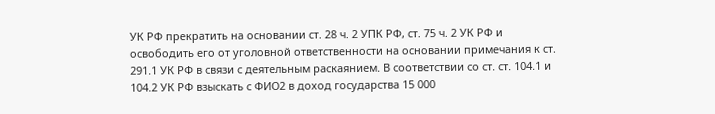УК РФ прекратить на основании ст. 28 ч. 2 УПК РФ, ст. 75 ч. 2 УК РФ и освободить его от уголовной ответственности на основании примечания к ст. 291.1 УК РФ в связи с деятельным раскаянием. В соответствии со ст. ст. 104.1 и 104.2 УК РФ взыскать с ФИО2 в доход государства 15 000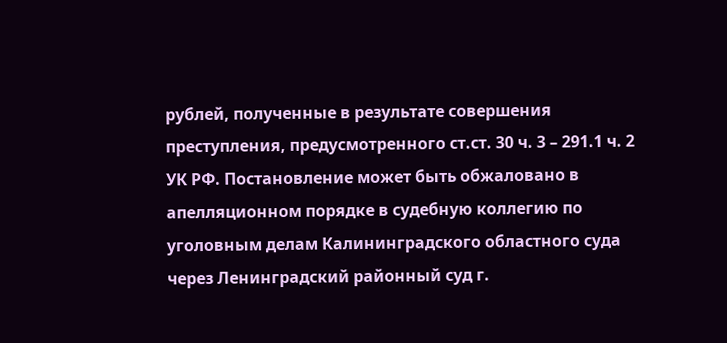рублей, полученные в результате совершения преступления, предусмотренного ст.ст. 30 ч. 3 – 291.1 ч. 2 УК РФ. Постановление может быть обжаловано в апелляционном порядке в судебную коллегию по уголовным делам Калининградского областного суда через Ленинградский районный суд г.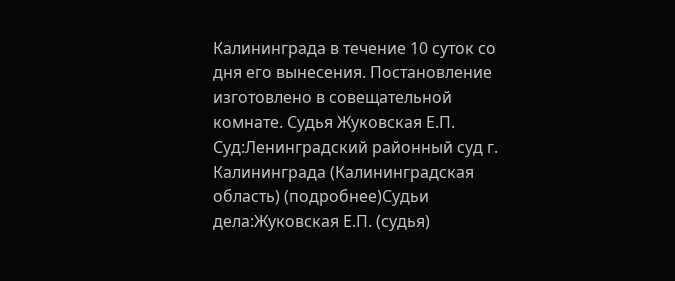Калининграда в течение 10 суток со дня его вынесения. Постановление изготовлено в совещательной комнате. Судья Жуковская Е.П. Суд:Ленинградский районный суд г. Калининграда (Калининградская область) (подробнее)Судьи дела:Жуковская Е.П. (судья)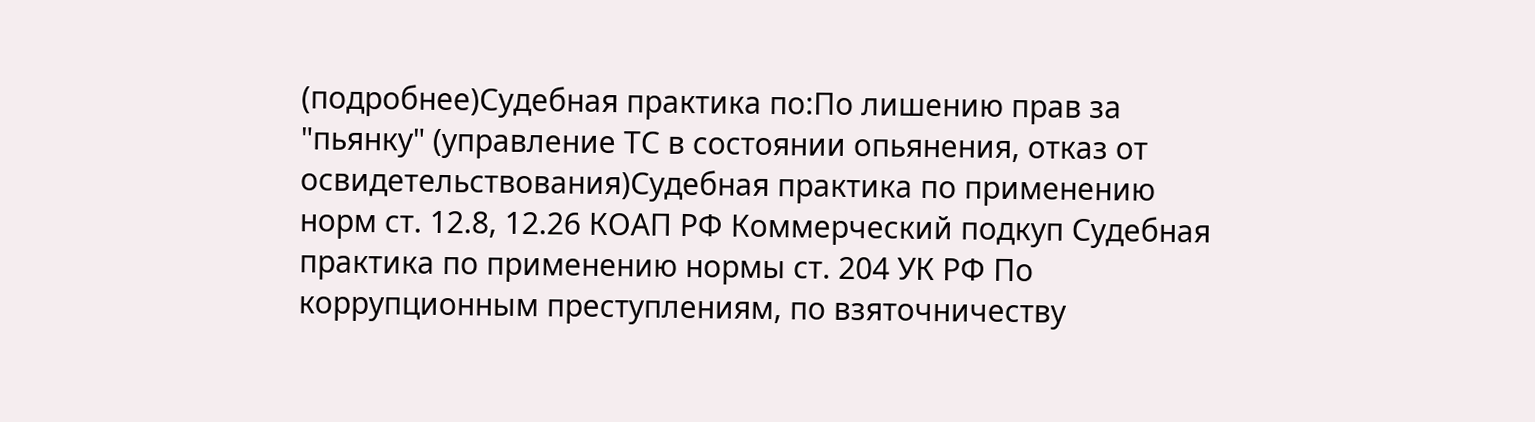(подробнее)Судебная практика по:По лишению прав за "пьянку" (управление ТС в состоянии опьянения, отказ от освидетельствования)Судебная практика по применению норм ст. 12.8, 12.26 КОАП РФ Коммерческий подкуп Судебная практика по применению нормы ст. 204 УК РФ По коррупционным преступлениям, по взяточничеству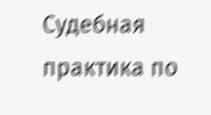Судебная практика по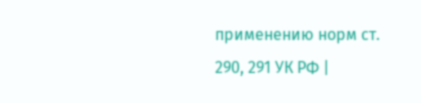применению норм ст. 290, 291 УК РФ |